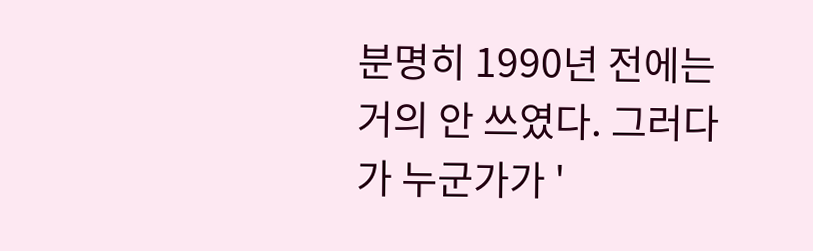분명히 1990년 전에는 거의 안 쓰였다. 그러다가 누군가가 '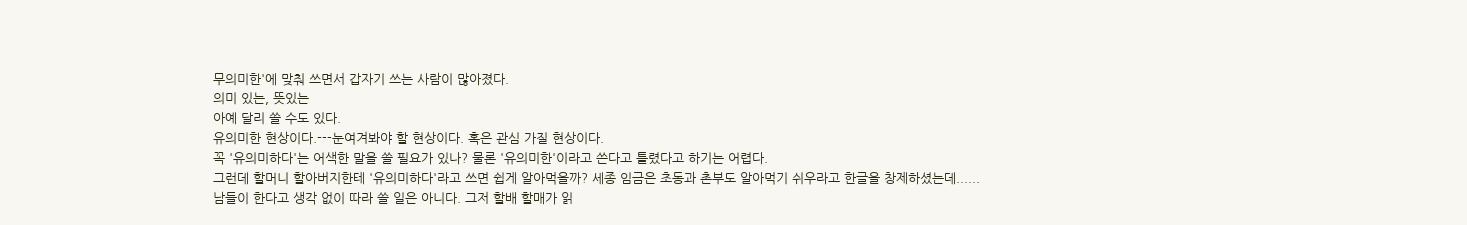무의미한'에 맞춰 쓰면서 갑자기 쓰는 사람이 많아졌다.
의미 있는, 뜻있는
아예 달리 쓸 수도 있다.
유의미한 현상이다.---눈여겨봐야 할 현상이다. 혹은 관심 가질 현상이다.
꼭 '유의미하다'는 어색한 말을 쓸 필요가 있나? 물론 '유의미한'이라고 쓴다고 틀렸다고 하기는 어렵다.
그런데 할머니 할아버지한테 '유의미하다'라고 쓰면 쉽게 알아먹을까? 세종 임금은 초동과 촌부도 알아먹기 쉬우라고 한글을 창제하셨는데......
남들이 한다고 생각 없이 따라 쓸 일은 아니다. 그저 할배 할매가 읽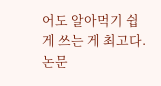어도 알아먹기 쉽게 쓰는 게 최고다. 논문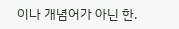이나 개념어가 아닌 한.